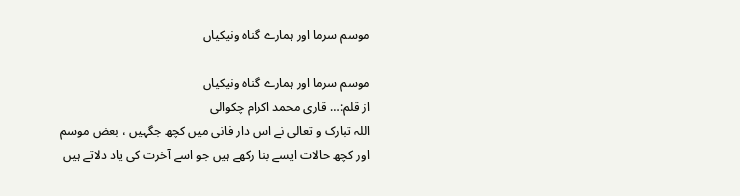موسم سرما اور ہمارے گناہ ونیکیاں

موسم سرما اور ہمارے گناہ ونیکیاں
از قلم:… قاری محمد اکرام چکوالی
اللہ تبارک و تعالی نے اس دار فانی میں کچھ جگہیں ، بعض موسم اور کچھ حالات ایسے بنا رکھے ہیں جو اسے آخرت کی یاد دلاتے ہیں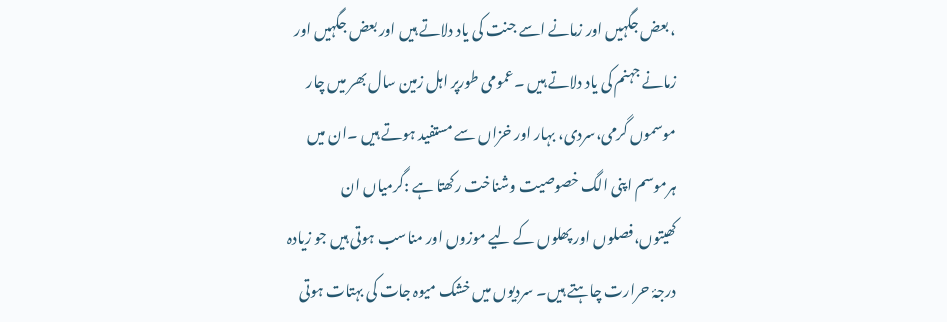، بعض جگہیں اور زمانے اسے جنت کی یاد دلاتے ہیں اور بعض جگہیں اور زمانے جہنم کی یاد دلاتے ہیں ۔عمومی طورپر اہل زمین سال بھر میں چار موسموں گرمی،سردی، بہار اور خزاں سے مستفید ہوتے ہیں ۔ان میں ہرموسم اپنی الگ خصوصیت وشناخت رکھتا ہے :گرمیاں ان کھیتوں،فصلوں اور پھلوں کے لیے موزوں اور مناسب ہوتی ہیں جو زیادہ درجۂ حرارت چاہتے ہیں۔ سردیوں میں خشک میوہ جات کی بہتات ہوتی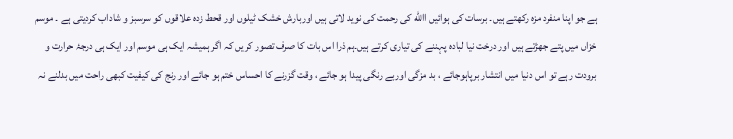ہے جو اپنا منفرد مزہ رکھتے ہیں۔ برسات کی ہوائیں االله کی رحمت کی نوید لاتی ہیں اوربارش خشک ٹیلوں اور قحط زدہ علاقوں کو سرسبز و شاداب کردیتی ہے ۔ موسم خزاں میں پتے جھڑتے ہیں اور درخت نیا لبادہ پہننے کی تیاری کرتے ہیں۔ہم ذرا اس بات کا صرف تصور کریں کہ اگر ہمیشہ ایک ہی موسم اور ایک ہی درجۂ حرارت و برودت رہے تو اس دنیا میں انتشار برپاہوجائے ، بد مزگی اوربے رنگی پیدا ہو جائے ، وقت گزرنے کا احساس ختم ہو جائے اور رنج کی کیفیت کبھی راحت میں بدلنے نہ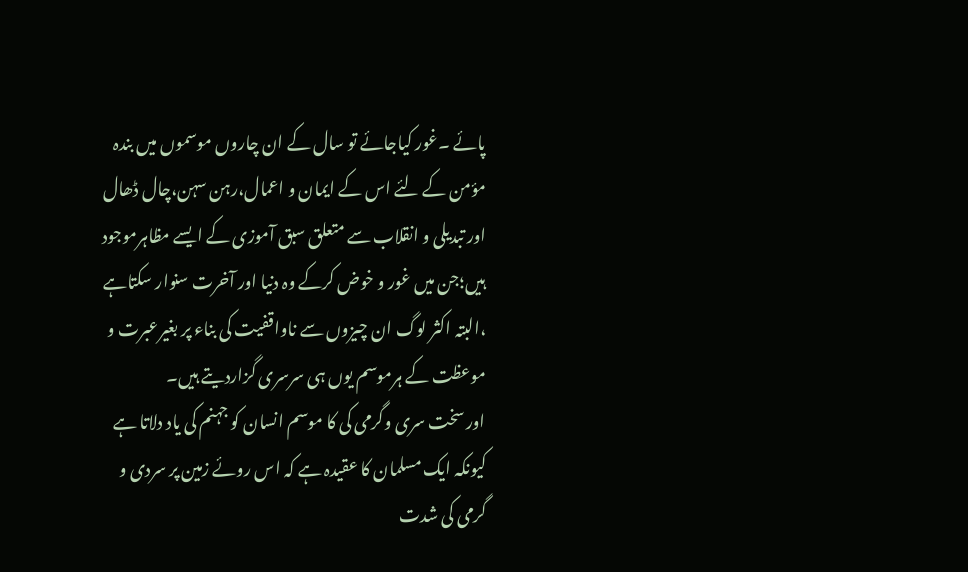پائے ۔غور کیاجائے تو سال کے ان چاروں موسموں میں بندہ مؤمن کے لئے اس کے ایمان و اعمال،رہن سہن،چال ڈھال اور تبدیلی و انقلاب سے متعلق سبق آموزی کے ایسے مظاہرموجود ہیں؛جن میں غور و خوض کرکے وہ دنیا اور آخرت سنوار سکتاہے ،البتہ اکثر لوگ ان چیزوں سے ناواقفیت کی بناء پر بغیرعبرت و موعظت کے ہرموسم یوں ہی سرسری گزاردیتے ہیں۔
اور سخت سری وگرمی کی کا موسم انسان کو جہنم کی یاد دلاتا ہے کیونکہ ایک مسلمان کا عقیدہ ہے کہ اس روئے زمین پر سردی و گرمی کی شدت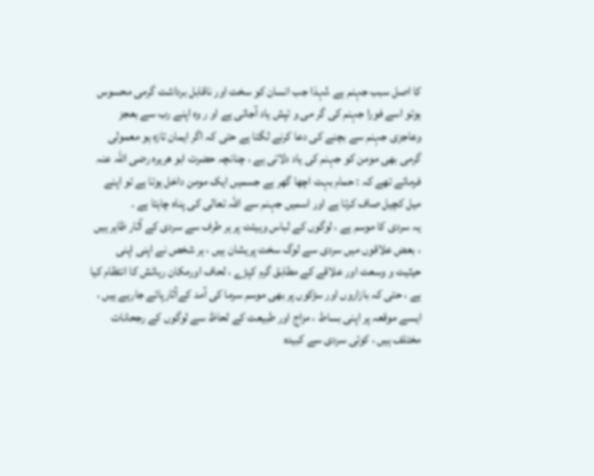کا اصل سبب جہنم ہے ،لہذا جب انسان کو سخت اور ناقابل برداشت گرمی محسوس ہوتو اسے فورا جہنم کی گر می و تپش یاد آجاتی ہے او ر وہ اپنے رب سے بعجز وعاجزی جہنم سے بچنے کی دعا کرنے لگتا ہے حتی کہ اگر ایمان تازہ ہو معمولی گرمی بھی مومن کو جہنم کی یاد دلاتی ہے ، چنانچہ حضرت ابو ھریرہ رضی اللہ عنہ فرماتے تھے کہ : حمام بہت اچھا گھر ہے جسمیں ایک مومن داخل ہوتا ہے تو اپنے میل کچیل صاف کرتا ہے اور اسمیں جہنم سے اللہ تعالی کی پناہ چاہتا ہے ۔
یہ سردی کا موسم ہے ، لوگوں کے لباس وہیئت پر ہر طرف سے سردی کے آثار ظاہر ہیں ، بعض علاقوں میں سردی سے لوگ سخت پریشان ہیں ، ہر شخص نے اپنی اپنی حیثیت و وسعت اور علاقے کے مطابق گرم کپڑے ، لحاف اورمکان رہائش کا انتظام کیا ہے ، حتی کہ بازاروں اور سڑکوں پر بھی موسم سرما کی آمد کےآثارپائے جارہے ہیں ، ایسے موقعہ پر اپنی بساط ، مزاج اور طبیعت کے لحاظ سے لوگوں کے رجحانات مختلف ہیں ، کوئی سردی سے کبیدہ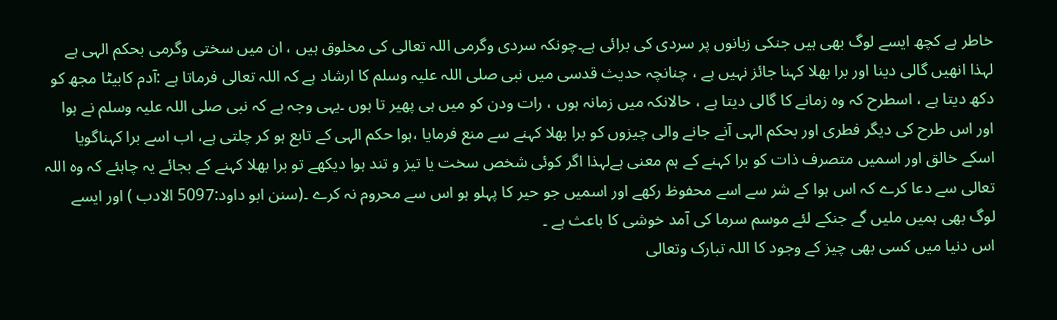خاطر ہے کچھ ایسے لوگ بھی ہیں جنکی زبانوں پر سردی کی برائی ہے۔چونکہ سردی وگرمی اللہ تعالی کی مخلوق ہیں ، ان میں سختی وگرمی بحکم الہی ہے لہذا انھیں گالی دینا اور برا بھلا کہنا جائز نہیں ہے ، چنانچہ حدیث قدسی میں نبی صلی اللہ علیہ وسلم کا ارشاد ہے کہ اللہ تعالی فرماتا ہے :آدم کابیٹا مجھ کو دکھ دیتا ہے ، اسطرح کہ وہ زمانے کا گالی دیتا ہے ، حالانکہ میں زمانہ ہوں ، رات ودن کو میں ہی پھیر تا ہوں ۔یہی وجہ ہے کہ نبی صلی اللہ علیہ وسلم نے ہوا اور اس طرح کی دیگر فطری اور بحکم الہی آنے جانے والی چیزوں کو برا بھلا کہنے سے منع فرمایا ،ہوا حکم الہی کے تابع ہو کر چلتی ہے، اب اسے برا کہناگویا اسکے خالق اور اسمیں متصرف ذات کو برا کہنے کے ہم معنی ہےلہذا اگر کوئی شخص سخت یا تیز و تند ہوا دیکھے تو برا بھلا کہنے کے بجائے یہ چاہئے کہ وہ اللہ تعالی سے دعا کرے کہ اس ہوا کے شر سے اسے محفوظ رکھے اور اسمیں جو حیر کا پہلو ہو اس سے محروم نہ کرے ۔(سنن ابو داود:5097 الادب ) اور ایسے لوگ بھی ہمیں ملیں گے جنکے لئے موسم سرما کی آمد خوشی کا باعث ہے ۔
اس دنیا میں کسی بھی چیز کے وجود کا اللہ تبارک وتعالی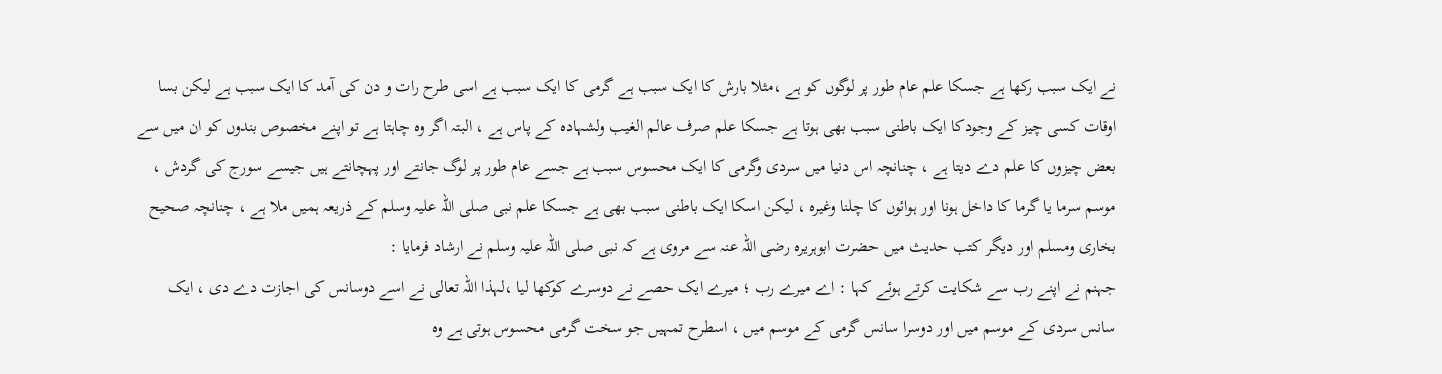نے ایک سبب رکھا ہے جسکا علم عام طور پر لوگوں کو ہے ،مثلا بارش کا ایک سبب ہے گرمی کا ایک سبب ہے اسی طرح رات و دن کی آمد کا ایک سبب ہے لیکن بسا اوقات کسی چیز کے وجودکا ایک باطنی سبب بھی ہوتا ہے جسکا علم صرف عالم الغیب ولشہادہ کے پاس ہے ، البتہ اگر وہ چاہتا ہے تو اپنے مخصوص بندوں کو ان میں سے بعض چیزوں کا علم دے دیتا ہے ، چنانچہ اس دنیا میں سردی وگرمی کا ایک محسوس سبب ہے جسے عام طور پر لوگ جانتے اور پہچانتے ہیں جیسے سورج کی گردش ، موسم سرما یا گرما کا داخل ہونا اور ہوائوں کا چلنا وغیرہ ، لیکن اسکا ایک باطنی سبب بھی ہے جسکا علم نبی صلی اللہ علیہ وسلم کے ذریعہ ہمیں ملا ہے ، چنانچہ صحیح بخاری ومسلم اور دیگر کتب حدیث میں حضرت ابوہریرہ رضی اللہ عنہ سے مروی ہے کہ نبی صلی اللہ علیہ وسلم نے ارشاد فرمایا :
جہنم نے اپنے رب سے شکایت کرتے ہوئے کہا : اے میرے رب ؛ میرے ایک حصے نے دوسرے کوکھا لیا ،لہذا اللہ تعالی نے اسے دوسانس کی اجازت دے دی ، ایک سانس سردی کے موسم میں اور دوسرا سانس گرمی کے موسم میں ، اسطرح تمہیں جو سخت گرمی محسوس ہوتی ہے وہ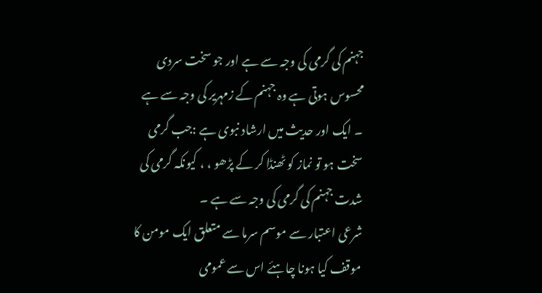جہنم کی گرمی کی وجہ سے ہے اور جو سخت سردی محسوس ہوتی ہے وہ جہنم کے زمہریر کی وجہ سے ہے ۔ ایک اور حدیث میں ارشاد نبوی ہے :جب گرمی سخت ہو تو نماز کو ٹھنڈا کر کے پڑھو ، ، کیونکہ گرمی کی شدت جہنم کی گرمی کی وجہ سے ہے ۔
شرعی اعتبار سے موسم سرما سے متعلق ایک مومن کا موقف کیا ہونا چاہئے اس سے عمومی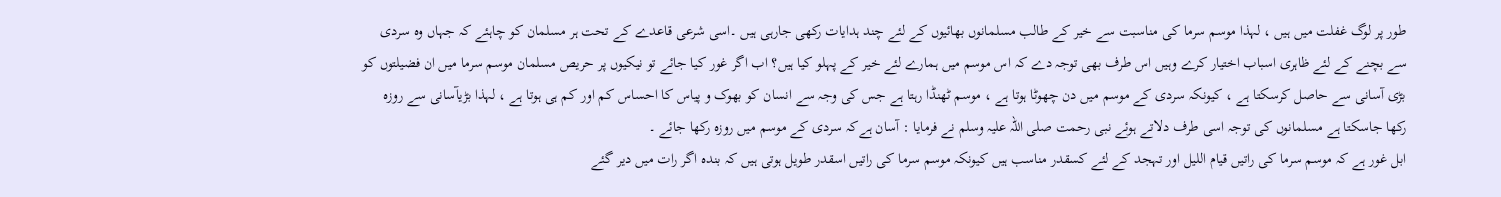طور پر لوگ غفلت میں ہیں ، لہذا موسم سرما کی مناسبت سے خیر کے طالب مسلمانوں بھائیوں کے لئے چند ہدایات رکھی جارہی ہیں ۔اسی شرعی قاعدے کے تحت ہر مسلمان کو چاہئے کہ جہاں وہ سردی سے بچنے کے لئے ظاہری اسباب اختیار کرے وہیں اس طرف بھی توجہ دے کہ اس موسم میں ہمارے لئے خیر کے پہلو کیا ہیں؟ اب اگر غور کیا جائے تو نیکیوں پر حریص مسلمان موسم سرما میں ان فضیلتوں کو بڑی آسانی سے حاصل کرسکتا ہے ، کیونکہ سردی کے موسم میں دن چھوٹا ہوتا ہے ، موسم ٹھنڈا رہتا ہے جس کی وجہ سے انسان کو بھوک و پیاس کا احساس کم اور کم ہی ہوتا ہے ، لہذا بڑیآسانی سے روزہ رکھا جاسکتا ہے مسلمانوں کی توجہ اسی طرف دلاتے ہوئے نبی رحمت صلی اللہ علیہ وسلم نے فرمایا : آسان ہےکہ سردی کے موسم میں روزہ رکھا جائے ۔
ابل غور ہے کہ موسم سرما کی راتیں قیام اللیل اور تہجد کے لئے کسقدر مناسب ہیں کیونکہ موسم سرما کی راتیں اسقدر طویل ہوتی ہیں کہ بندہ اگر رات میں دیر گئے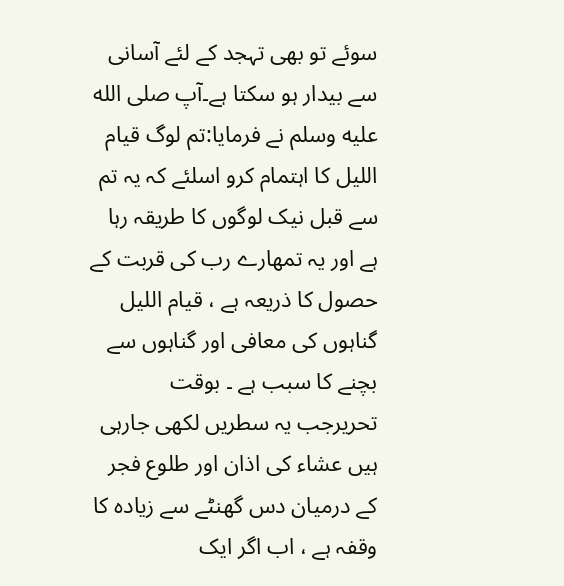سوئے تو بھی تہجد کے لئے آسانی سے بیدار ہو سکتا ہے۔آپ صلى الله عليه وسلم نے فرمایا:تم لوگ قیام اللیل کا اہتمام کرو اسلئے کہ یہ تم سے قبل نیک لوگوں کا طریقہ رہا ہے اور یہ تمھارے رب کی قربت کے حصول کا ذریعہ ہے ، قیام اللیل گناہوں کی معافی اور گناہوں سے بچنے کا سبب ہے ۔ بوقت تحریرجب یہ سطریں لکھی جارہی ہیں عشاء کی اذان اور طلوع فجر کے درمیان دس گھنٹے سے زیادہ کا وقفہ ہے ، اب اگر ایک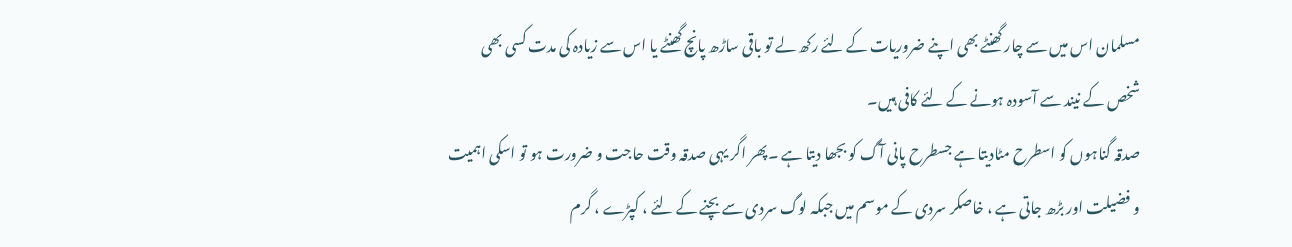مسلمان اس میں سے چار گھنٹے بھی اپنے ضروریات کے لئے رکھ لے تو باقی ساڑھ پانچ گھنٹے یا اس سے زیادہ کی مدت کسی بھی شخص کے نیند سے آسودہ ہونے کے لئے کافی ہیں۔
صدقہ گناہوں کو اسطرح مٹادیتا ہے جسطرح پانی آگ کو بجھا دیتا ہے ۔پھر اگر یہی صدقہ وقت حاجت و ضرورت ہو تو اسکی اہمیت و فضیلت اور بڑھ جاتی ہے ، خاصکر سردی کے موسم میں جبکہ لوگ سردی سے بچنے کے لئے ، کپڑے ، گرم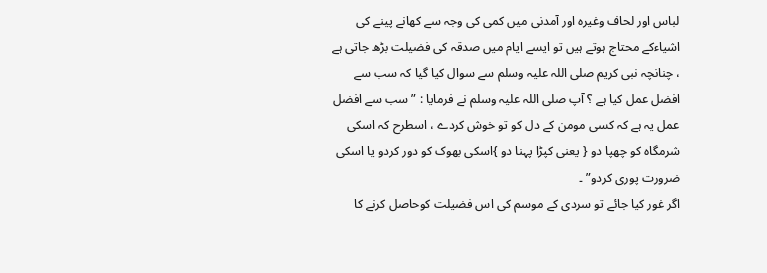لباس اور لحاف وغیرہ اور آمدنی میں کمی کی وجہ سے کھانے پینے کی اشیاءکے محتاج ہوتے ہیں تو ایسے ایام میں صدقہ کی فضیلت بڑھ جاتی ہے ، چنانچہ نبی کریم صلی اللہ علیہ وسلم سے سوال کیا گیا کہ سب سے افضل عمل کیا ہے ؟ آپ صلی اللہ علیہ وسلم نے فرمایا : ” سب سے افضل عمل یہ ہے کہ کسی مومن کے دل کو تو خوش کردے ، اسطرح کہ اسکی شرمگاہ کو چھپا دو { یعنی کپڑا پہنا دو }اسکی بھوک کو دور کردو یا اسکی ضرورت پوری کردو” ۔
اگر غور کیا جائے تو سردی کے موسم کی اس فضیلت کوحاصل کرنے کا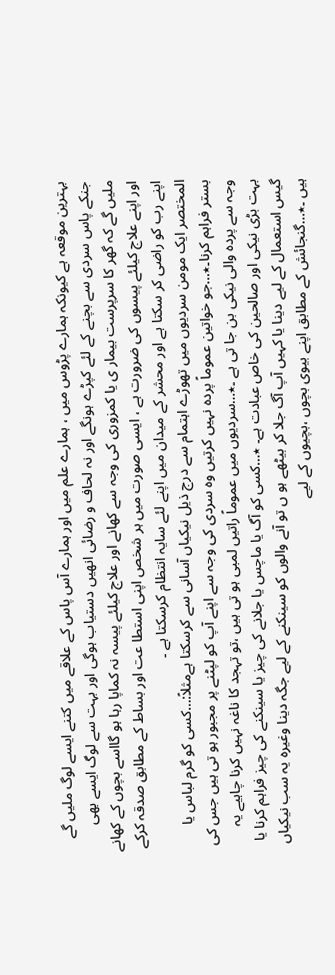بہترین موقعہ ہے کیونکہ ہمارے پڑوس میں ، ہمارے علم میں اور ہمارے آس پاس کے علاقے میں کتنے ایسے لوگ ملیں گے جنکے پاس سردی سے بچنے کے لئے کپڑے ہونگے اور نہ لحاف و رضائی انھیں دستیاب ہوگی اور بہت سے لوگ ایسے بھی ملیں گے کہ گھر کا سرپرست بیمار ی یا کمزوری کی وجہ سے کھانے اور علاج کیلئے پیسہ نہ کماپا رہا ہو گااسے بچوں کے کھانے اور اپنے علاج کیلئے پیسوں کی ضرورت ہے ، ایسی صورت میں ہر شخص اپنی استطا عت اور بساط کے مطابق صدقہ کرکے اپنے رب کو راضی کر سکتا ہے اور محشر کے میدان میں اپنے لئے سایہ انتظام کرسکتا ہے ۔
المختصر ایک مومن سردیوں میں تھوڑے اہتمام سے درج ذیل نیکیاں آسانی سے کرسکتا ہےمثلاً:…کسی کو گرم لباس یا بستر فراہم کرنا۔٭…جو خواتین عموماً پردہ نہیں کرتیں وہ سردی کی وجہ سے اپنے آپ کو لپٹنے پر مجبور ہو تی ہیں جس کی وجہ سے پردہ والی نیکی بن جا تی ہے ۔٭…سردیوں میں عموماً راتیں لمبی ہو تی ہیں ،تو تہجد کا ناغہ نہیں کرنا چاہیے یہ بہت بڑی نیکی اور صالحین کی خاص عبادت ہے۔ ٭…کسی کو آگ یا ماچس یا جلانے کی چیز یا سینکنے کی چیز فراہم کرنا یا گیس استعمال کے لیے دینا یا کہیں آپ آگ جلا کر بیٹھے ہو ں تو آنے والوں کو سینکنے کے لیے جگہ دینا وغیرہ یہ سب نیکیاں ہیں ۔٭…گنجائش کے مطابق اپنے بیوی بچوں ،بچیوں کے لیے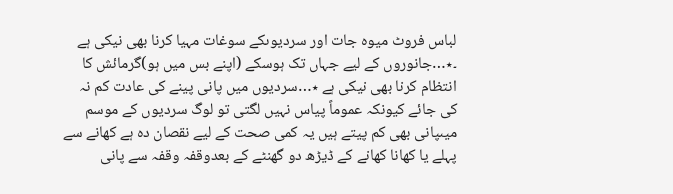لباس فروٹ میوہ جات اور سردیوںکے سوغات مہیا کرنا بھی نیکی ہے ۔٭…جانوروں کے لیے جہاں تک ہوسکے (اپنے بس میں ہو)گرمائش کا انتظام کرنا بھی نیکی ہے ٭…سردیوں میں پانی پینے کی عادت کم نہ کی جائے کیونکہ عموماً پیاس نہیں لگتی تو لوگ سردیوں کے موسم میںپانی بھی کم پیتے ہیں یہ کمی صحت کے لیے نقصان دہ ہے کھانے سے پہلے یا کھانا کھانے کے ڈیڑھ دو گھنٹے کے بعدوقفہ وقفہ سے پانی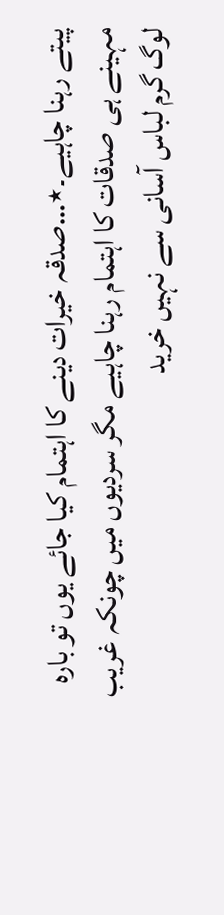پیتے رہنا چاہیے۔٭…صدقہ خیرات دینے کا اہتمام کیا جائے یوں تو بارہ مہینے ہی صدقات کا اہتمام رہنا چاہیے مگر سردیوں میں چونکہ غریب لوگ گرم لباس آسانی سے نہیں خرید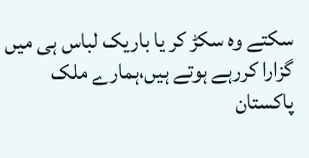سکتے وہ سکڑ کر یا باریک لباس ہی میں گزارا کررہے ہوتے ہیں،ہمارے ملک پاکستان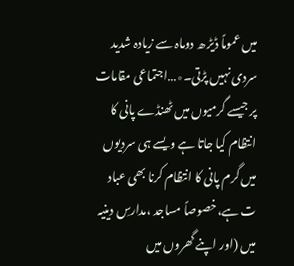میں عموماً ڈیڑ ھ دوماہ سے زیادہ شدید سردی نہیں پڑتی۔٭…اجتماعی مقامات پر جیسے گرمیوں میں ٹھنڈے پانی کا انتظام کیا جاتا ہے ویسے ہی سردیوں میں گرم پانی کا انتظام کرنا بھی عباد ت ہے،خصوصاً مساجد ،مدارسِ دینیہ میں (اور اپنے گھروں میں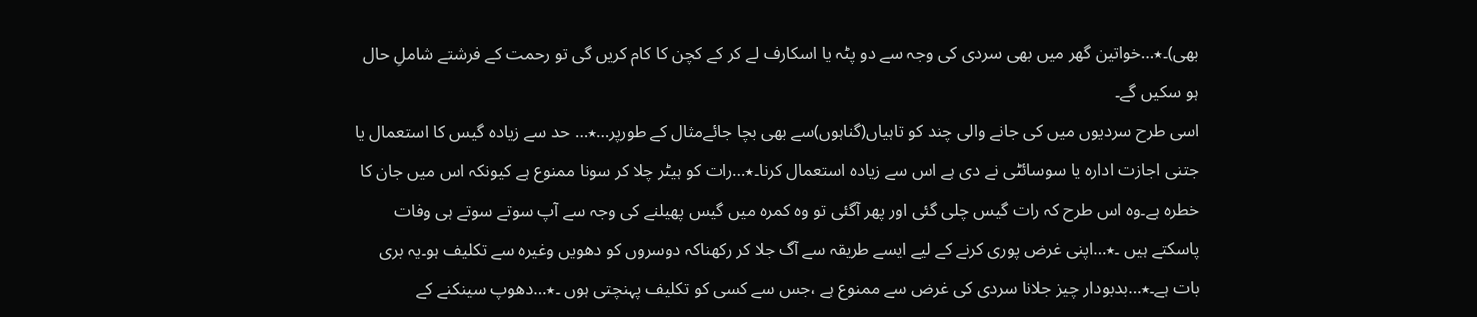بھی)۔٭…خواتین گھر میں بھی سردی کی وجہ سے دو پٹہ یا اسکارف لے کر کے کچن کا کام کریں گی تو رحمت کے فرشتے شاملِ حال ہو سکیں گے۔
اسی طرح سردیوں میں کی جانے والی چند کو تاہیاں(گناہوں)سے بھی بچا جائےمثال کے طورپر…٭… حد سے زیادہ گیس کا استعمال یا جتنی اجازت ادارہ یا سوسائٹی نے دی ہے اس سے زیادہ استعمال کرنا۔٭…رات کو ہیٹر چلا کر سونا ممنوع ہے کیونکہ اس میں جان کا خطرہ ہے۔وہ اس طرح کہ رات گیس چلی گئی اور پھر آگئی تو وہ کمرہ میں گیس پھیلنے کی وجہ سے آپ سوتے سوتے ہی وفات پاسکتے ہیں ۔٭…اپنی غرض پوری کرنے کے لیے ایسے طریقہ سے آگ جلا کر رکھناکہ دوسروں کو دھویں وغیرہ سے تکلیف ہو۔یہ بری بات ہے۔٭…بدبودار چیز جلانا سردی کی غرض سے ممنوع ہے ،جس سے کسی کو تکلیف پہنچتی ہوں ۔٭…دھوپ سینکنے کے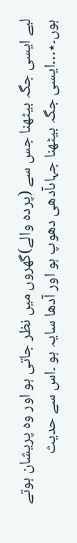لیے ایسی جگہ بیٹھنا جس سے (پردہ والے)گھروں میں نظر جاتی ہو اور وہ پریشان ہوتے ہوں۔٭…ایسی جگہ بیٹھنا جہاںآدھی دھوپ ہو اور آدھا سایہ ہو ۔اس سے حدیث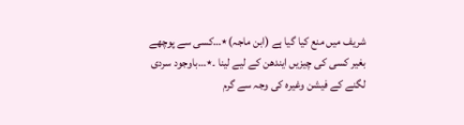شریف میں منع کیا گیا ہے (ابن ماجہ)٭…کسی سے پوچھے بغیر کسی کی چیزیں ایندھن کے لیے لینا ۔٭…باوجود سردی لگنے کے فیشن وغیرہ کی وجہ سے گرم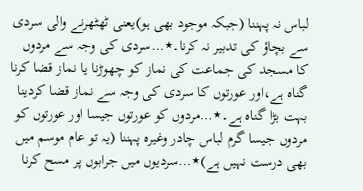لباس نہ پہننا (جبکہ موجود بھی ہو)یعنی ٹھٹھرنے والی سردی سے بچاؤ کی تدبیر نہ کرنا۔٭…سردی کی وجہ سے مردوں کا مسجد کی جماعت کی نماز کو چھوڑنا یا نماز قضا کرنا گناہ ہے،اور عورتوں کا سردی کی وجہ سے نماز قضا کردینا بہت بڑا گناہ ہے۔٭…مردوں کو عورتوں جیسا اور عورتوں کو مردوں جیسا گرم لباس چادر وغیرہ پہننا (یہ تو عام موسم میں بھی درست نہیں ہے)٭…سردیوں میں جرابوں پر مسح کرنا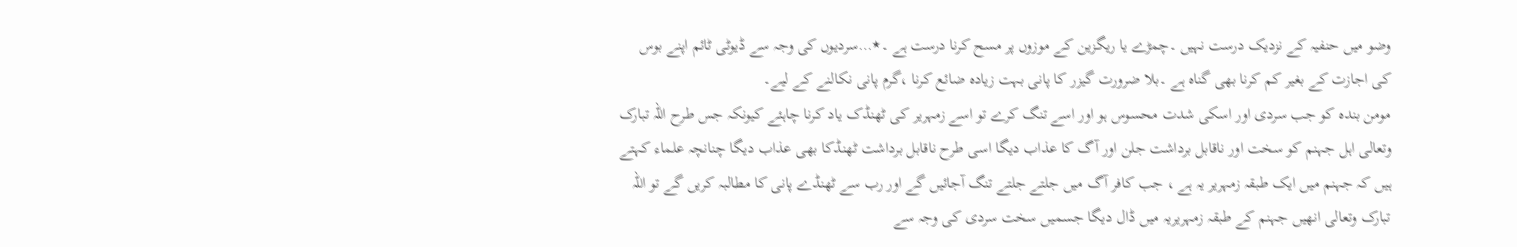وضو میں حنفیہ کے نزدیک درست نہیں ۔چمڑے یا ریگزین کے موزوں پر مسح کرنا درست ہے ۔٭…سردیوں کی وجہ سے ڈیوٹی ٹائم اپنے بوس کی اجازت کے بغیر کم کرنا بھی گناہ ہے ۔بلا ضرورت گیزر کا پانی بہت زیادہ ضائع کرنا ،گرم پانی نکالنے کے لیے۔
مومن بندہ کو جب سردی اور اسکی شدت محسوس ہو اور اسے تنگ کرے تو اسے زمہریر کی ٹھنڈک یاد کرنا چاہئے کیونکہ جس طرح اللہ تبارک وتعالی اہل جہنم کو سخت اور ناقابل برداشت جلن اور آگ کا عذاب دیگا اسی طرح ناقابل برداشت ٹھنڈکا بھی عذاب دیگا چنانچہ علماء کہتے ہیں کہ جہنم میں ایک طبقہ زمہریر یہ ہے ، جب کافر آگ میں جلتے جلتے تنگ آجائیں گے اور رب سے ٹھنڈے پانی کا مطالبہ کریں گے تو اللہ تبارک وتعالی انھیں جہنم کے طبقہ زمہریریہ میں ڈال دیگا جسمیں سخت سردی کی وجہ سے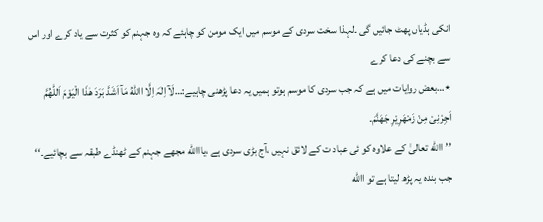انکی ہڈیاں پھٹ جائیں گی ۔لہذا سخت سردی کے موسم میں ایک مومن کو چاہئے کہ وہ جہنم کو کثرت سے یاد کرے اور اس سے بچنے کی دعا کرے
٭…بعض روایات میں ہے کہ جب سردی کا موسم ہوتو ہمیں یہ دعا پڑھنی چاہیے:…لَآ اِلٰہَ اِلَّا االلهُ مَآ اَشَدَّ بَرَدَ ھٰذَا الْیَوْمَ اَللّٰھُمَّ اَجِرْنِیْ مِنْ زَمْھَرِیْرِ جَھَنَّمَ۔
’’االله تعالیٰ کے علاوہ کو ئی عباد ت کے لائق نہیں ،آج بڑی سردی ہے ،یااالله مجھے جہنم کے ٹھنڈے طبقہ سے بچائیے۔‘‘
جب بندہ یہ پڑھ لیتا ہے تو االله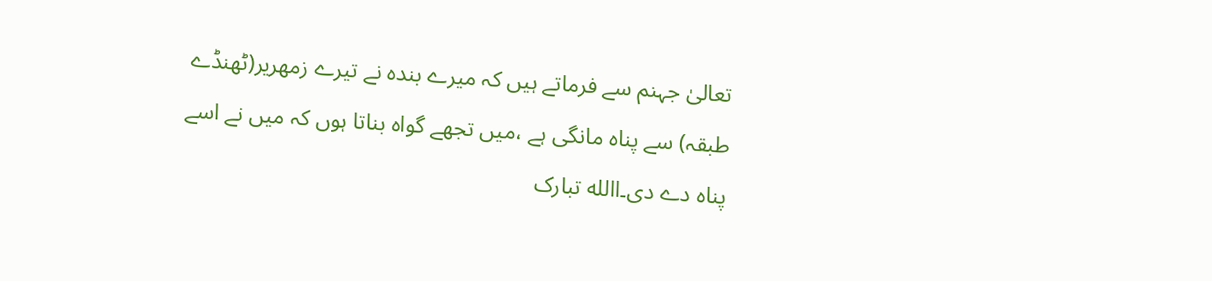تعالیٰ جہنم سے فرماتے ہیں کہ میرے بندہ نے تیرے زمھریر(ٹھنڈے طبقہ) سے پناہ مانگی ہے ،میں تجھے گواہ بناتا ہوں کہ میں نے اسے پناہ دے دی۔االله تبارک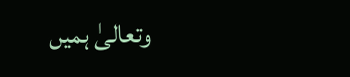وتعالیٰ ہمیں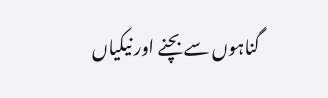گناہوں سے بچنے اور نیکیاں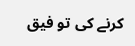کرنے کی تو فیق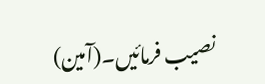نصیب فرمائیں۔(آمین)